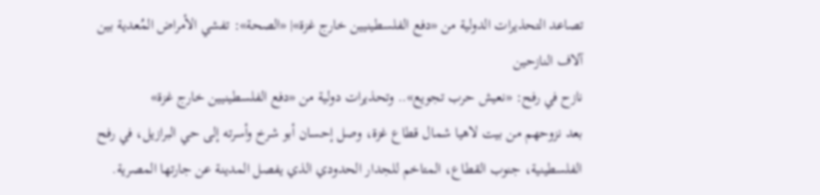تصاعد التحذيرات الدولية من «دفع الفلسطينيين خارج غزة»| «الصحة»: تفشي الأمراض المُعدية بين آلاف النازحين
نازح في رفح: «نعيش حرب تجويع».. وتحذيرات دولية من «دفع الفلسطينيين خارج غزة»
بعد نزوحهم من بيت لاهيا شمال قطاع غزة، وصل إحسان أبو شرخ وأسرته إلى حي البرازيل، في رفح الفلسطينية، جنوب القطاع، المتاخم للجدار الحدودي الذي يفصل المدينة عن جارتها المصرية.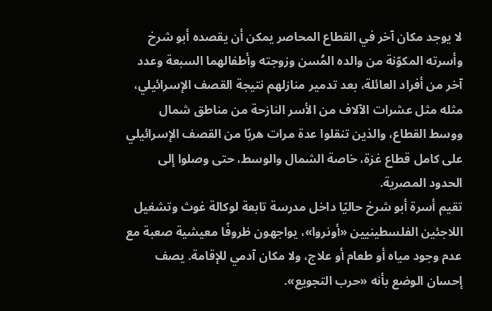لا يوجد مكان آخر في القطاع المحاصر يمكن أن يقصده أبو شرخ وأسرته المكوّنة من والده المُسن وزوجته وأطفالهما السبعة وعدد آخر من أفراد العائلة، بعد تدمير منازلهم نتيجة القصف الإسرائيلي، مثله مثل عشرات الآلاف من الأسر النازحة من مناطق شمال ووسط القطاع، والذين تنقلوا عدة مرات هربًا من القصف الإسرائيلي على كامل قطاع غزة، خاصة الشمال والوسط، حتى وصلوا إلى الحدود المصرية.
تقيم أسرة أبو شرخ حاليًا داخل مدرسة تابعة لوكالة غوث وتشغيل اللاجئين الفلسطينيين «أونروا»، يواجهون ظروفًا معيشية صعبة مع عدم وجود مياه أو طعام أو علاج، ولا مكان آدمي للإقامة. يصف إحسان الوضع بأنه «حرب التجويع».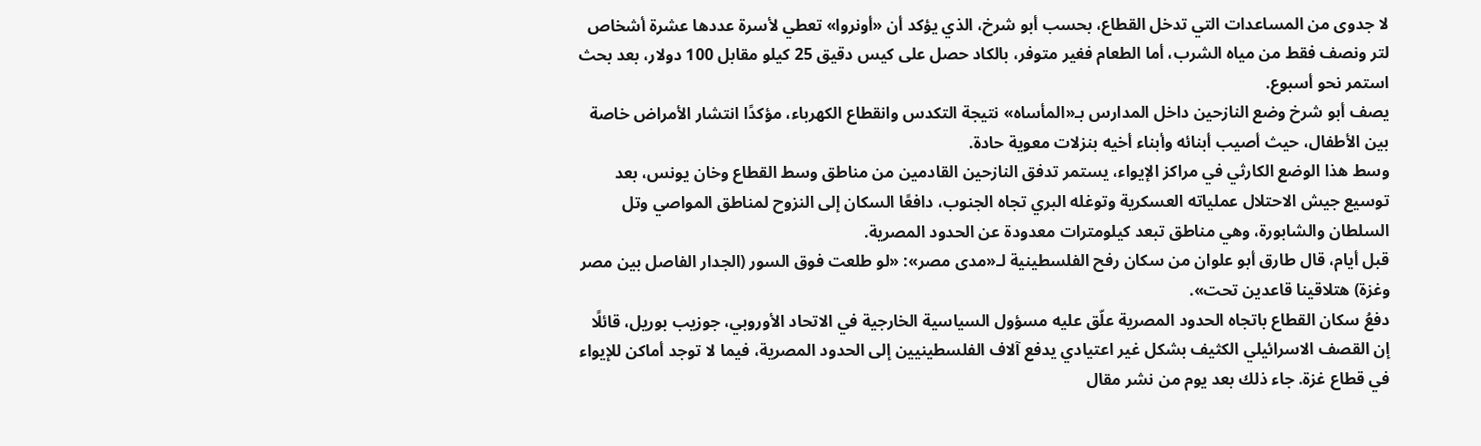لا جدوى من المساعدات التي تدخل القطاع، بحسب أبو شرخ، الذي يؤكد أن «أونروا» تعطي لأسرة عددها عشرة أشخاص لتر ونصف فقط من مياه الشرب، أما الطعام فغير متوفر، بالكاد حصل على كيس دقيق 25 كيلو مقابل 100 دولار، بعد بحث استمر نحو أسبوع.
يصف أبو شرخ وضع النازحين داخل المدارس بـ«المأساه» نتيجة التكدس وانقطاع الكهرباء، مؤكدًا انتشار الأمراض خاصة بين الأطفال، حيث أصيب أبنائه وأبناء أخيه بنزلات معوية حادة.
وسط هذا الوضع الكارثي في مراكز الإيواء، يستمر تدفق النازحين القادمين من مناطق وسط القطاع وخان يونس، بعد توسيع جيش الاحتلال عملياته العسكرية وتوغله البري تجاه الجنوب، دافعًا السكان إلى النزوح لمناطق المواصي وتل السلطان والشابورة، وهي مناطق تبعد كيلومترات معدودة عن الحدود المصرية.
قبل أيام، قال طارق أبو علوان من سكان رفح الفلسطينية لـ«مدى مصر»: «لو طلعت فوق السور (الجدار الفاصل بين مصر وغزة) هتلاقينا قاعدين تحت».
دفعُ سكان القطاع باتجاه الحدود المصرية علّق عليه مسؤول السياسية الخارجية في الاتحاد الأوروبي، جوزيب بوريل، قائلًا إن القصف الاسرائيلي الكثيف بشكل غير اعتيادي يدفع آلاف الفلسطينيين إلى الحدود المصرية، فيما لا توجد أماكن للإيواء في قطاع غزة. جاء ذلك بعد يوم من نشر مقال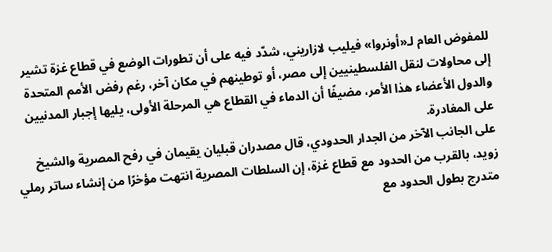للمفوض العام لـ«أونروا» فيليب لازاريني، شدّد فيه على أن تطورات الوضع في قطاع غزة تشير إلى محاولات لنقل الفلسطينيين إلى مصر، أو توطينهم في مكان آخر، رغم رفض الأمم المتحدة والدول الأعضاء هذا الأمر، مضيفًا أن الدماء في القطاع هي المرحلة الأولى، يليها إجبار المدنيين على المغادرة.
على الجانب الآخر من الجدار الحدودي، قال مصدران قبليان يقيمان في رفح المصرية والشيخ زويد، بالقرب من الحدود مع قطاع غزة، إن السلطات المصرية انتهت مؤخرًا من إنشاء ساتر رملي متدرج بطول الحدود مع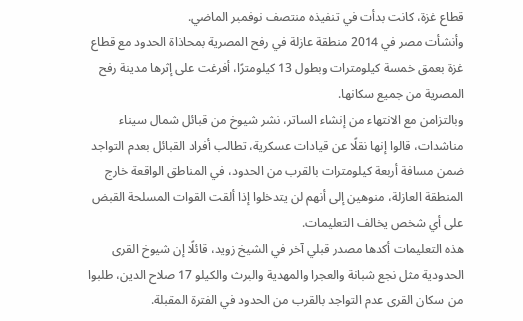قطاع غزة، كانت بدأت في تنفيذه منتصف نوفمبر الماضي.
وأنشأت مصر في 2014 منطقة عازلة في رفح المصرية بمحاذاة الحدود مع قطاع غزة بعمق خمسة كيلومترات وبطول 13 كيلومترًا، أفرغت على إثرها مدينة رفح المصرية من جميع سكانها.
وبالتزامن مع الانتهاء من إنشاء الساتر، نشر شيوخ من قبائل شمال سيناء مناشدات، قالوا إنها نقلًا عن قيادات عسكرية، تطالب أفراد القبائل بعدم التواجد ضمن مسافة أربعة كيلومترات بالقرب من الحدود، في المناطق الواقعة خارج المنطقة العازلة، منوهين إلى أنهم لن يتدخلوا إذا ألقت القوات المسلحة القبض على أي شخص يخالف التعليمات.
هذه التعليمات أكدها مصدر قبلي آخر في الشيخ زويد، قائلًا إن شيوخ القرى الحدودية مثل نجع شبانة والعجرا والمهدية والبرث والكيلو 17 صلاح الدين، طلبوا من سكان القرى عدم التواجد بالقرب من الحدود في الفترة المقبلة.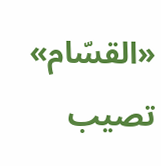«القسّام» تصيب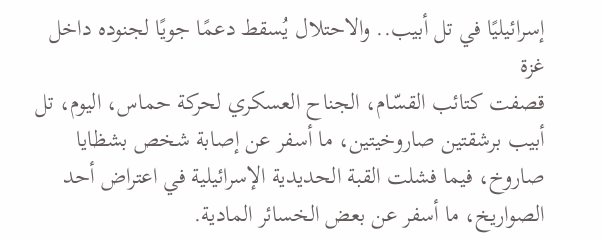إسرائيليًا في تل أبيب.. والاحتلال يُسقط دعمًا جويًا لجنوده داخل غزة
قصفت كتائب القسّام، الجناح العسكري لحركة حماس، اليوم، تل أبيب برشقتين صاروخيتين، ما أسفر عن إصابة شخص بشظايا صاروخ، فيما فشلت القبة الحديدية الإسرائيلية في اعتراض أحد الصواريخ، ما أسفر عن بعض الخسائر المادية.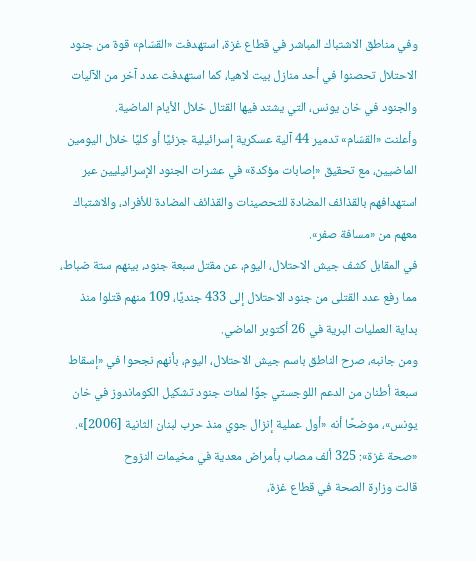وفي مناطق الاشتباك المباشر في قطاع غزة، استهدفت «القسّام» قوة من جنود الاحتلال تحصنوا في أحد منازل بيت لاهيا، كما استهدفت عدد آخر من الآليات والجنود في خان يونس، التي يشتد فيها القتال خلال الأيام الماضية.
وأعلنت «القسّام» تدمير 44 آلية عسكرية إسرائيلية جزئيًا أو كليًا خلال اليومين الماضيين، مع تحقيق «إصابات مؤكدة» في عشرات الجنود الإسرائيليين عبر استهدافهم بالقذائف المضادة للتحصينات والقذائف المضادة للأفراد، والاشتباك معهم من «مسافة صفر».
في المقابل كشف جيش الاحتلال، اليوم، عن مقتل سبعة جنود، بينهم ستة ضباط، مما رفع عدد القتلى من جنود الاحتلال إلى 433 جنديًا، 109 منهم قتلوا منذ بداية العمليات البرية في 26 أكتوبر الماضي.
ومن جانبه، صرح الناطق باسم جيش الاحتلال، اليوم، بأنهم نجحوا في «إسقاط سبعة أطنان من الدعم اللوجستي جوًا لمئات جنود تشكيل الكوماندوز في خان يونس»، موضحًا أنه «أول عملية إنزال جوي منذ حرب لبنان الثانية [2006]».
«صحة غزة»: 325 ألف مصاب بأمراض معدية في مخيمات النزوح
قالت وزارة الصحة في قطاع غزة،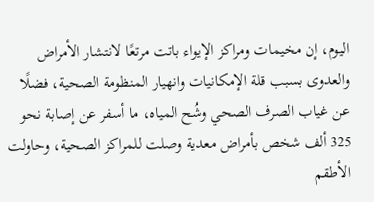اليوم، إن مخيمات ومراكز الإيواء باتت مرتعًا لانتشار الأمراض والعدوى بسبب قلة الإمكانيات وانهيار المنظومة الصحية، فضلًا عن غياب الصرف الصحي وشُح المياه، ما أسفر عن إصابة نحو 325 ألف شخص بأمراض معدية وصلت للمراكز الصحية، وحاولت الأطقم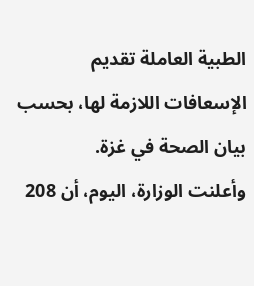الطبية العاملة تقديم الإسعافات اللازمة لها، بحسب بيان الصحة في غزة.
وأعلنت الوزارة، اليوم، أن 208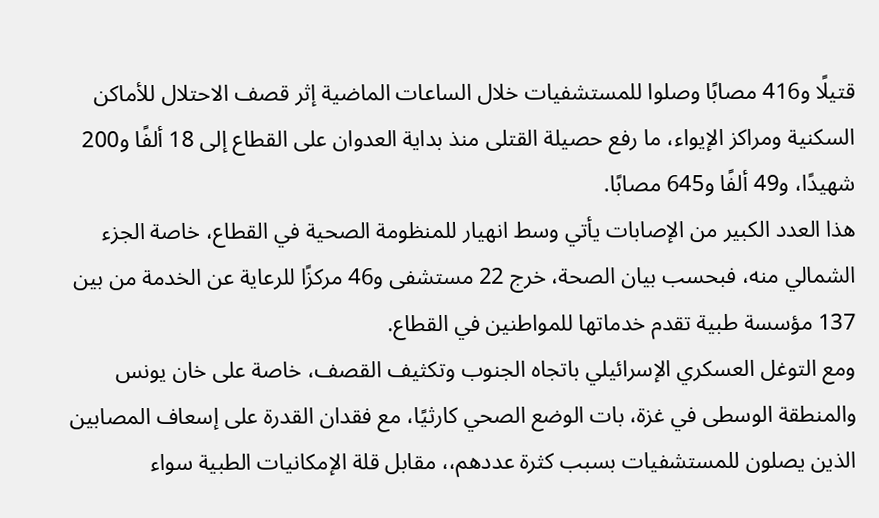قتيلًا و416 مصابًا وصلوا للمستشفيات خلال الساعات الماضية إثر قصف الاحتلال للأماكن السكنية ومراكز الإيواء، ما رفع حصيلة القتلى منذ بداية العدوان على القطاع إلى 18 ألفًا و200 شهيدًا، و49 ألفًا و645 مصابًا.
هذا العدد الكبير من الإصابات يأتي وسط انهيار للمنظومة الصحية في القطاع، خاصة الجزء الشمالي منه، فبحسب بيان الصحة، خرج 22 مستشفى و46 مركزًا للرعاية عن الخدمة من بين 137 مؤسسة طبية تقدم خدماتها للمواطنين في القطاع.
ومع التوغل العسكري الإسرائيلي باتجاه الجنوب وتكثيف القصف، خاصة على خان يونس والمنطقة الوسطى في غزة، بات الوضع الصحي كارثيًا، مع فقدان القدرة على إسعاف المصابين الذين يصلون للمستشفيات بسبب كثرة عددهم،، مقابل قلة الإمكانيات الطبية سواء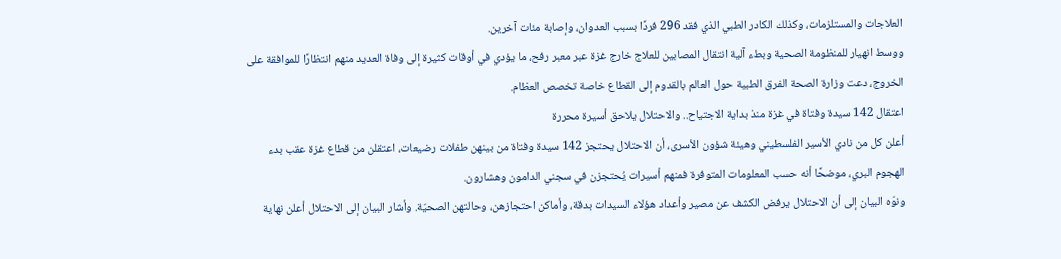العلاجات والمستلزمات، وكذلك الكادر الطبي الذي فقد 296 فردًا بسبب العدوان، وإصابة مئات آخرين.
ووسط انهيار للمنظومة الصحية وبطء آلية انتقال المصابين للعلاج خارج غزة عبر معبر رفح، ما يؤدي في أوقات كثيرة إلى وفاة العديد منهم انتظارًا للموافقة على الخروج، دعت وزارة الصحة الفرق الطبية حول العالم بالقدوم إلى القطاع خاصة تخصص العظام.
اعتقال 142 سيدة وفتاة في غزة منذ بداية الاجتياح.. والاحتلال يلاحق أسيرة محررة
أعلن كل من نادي الأسير الفلسطيني وهيئة شؤون الأسرى، أن الاحتلال يحتجز 142 سيدة وفتاة من بينهن طفلات رضيعات، اعتقلن من قطاع غزة عقب بدء الهجوم البري، موضحًا أنه حسب المعلومات المتوفرة فمنهم أسيرات يُحتجزن في سجني الدامون وهشارون.
ونوّه البيان إلى أن الاحتلال يرفض الكشف عن مصير وأعداد هؤلاء السيدات بدقة، وأماكن احتجازهن، وحالتهن الصحيّة. وأشار البيان إلى الاحتلال أعلن نهاية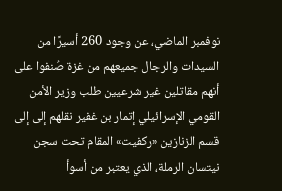نوفمبر الماضي، عن وجود 260 أسيرًا من السيدات والرجال جميعهم من غزة صُنفوا على أنهم مقاتلين غير شرعيين طلب وزير الأمن القومي الإسرائيلي إتمار بن غفير نقلهم إلى إلى قسم الزنازين «ركفيت» المقام تحت سجن نيتسان الرملة، الذي يعتبر من أسوأ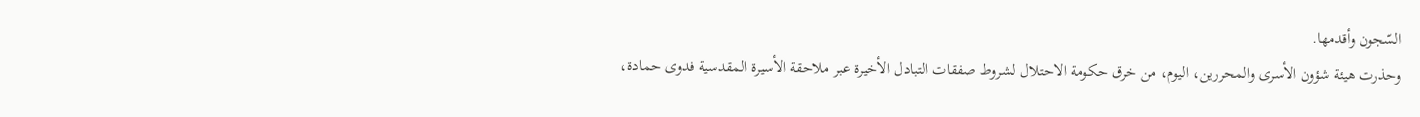السّجون وأقدمها.
وحذرت هيئة شؤون الأسرى والمحررين، اليوم، من خرق حكومة الاحتلال لشروط صفقات التبادل الأخيرة عبر ملاحقة الأسيرة المقدسية فدوى حمادة،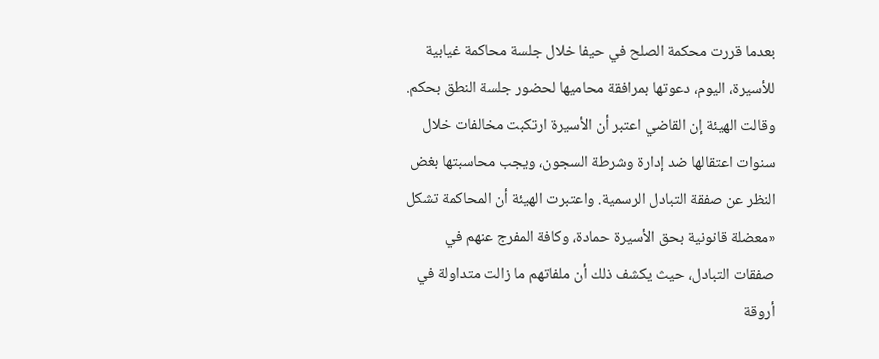بعدما قررت محكمة الصلح في حيفا خلال جلسة محاكمة غيابية للأسيرة، اليوم، دعوتها بمرافقة محاميها لحضور جلسة النطق بحكم.
وقالت الهيئة إن القاضي اعتبر أن الأسيرة ارتكبت مخالفات خلال سنوات اعتقالها ضد إدارة وشرطة السجون، ويجب محاسبتها بغض النظر عن صفقة التبادل الرسمية. واعتبرت الهيئة أن المحاكمة تشكل «معضلة قانونية بحق الأسيرة حمادة، وكافة المفرج عنهم في صفقات التبادل، حيث يكشف ذلك أن ملفاتهم ما زالت متداولة في أروقة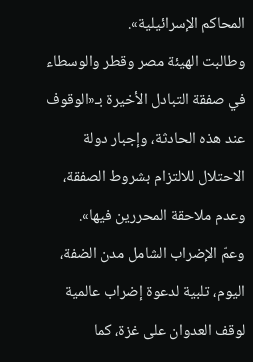المحاكم الإسرائيلية».
وطالبت الهيئة مصر وقطر والوسطاء في صفقة التبادل الأخيرة بـ«الوقوف عند هذه الحادثة، وإجبار دولة الاحتلال للالتزام بشروط الصفقة، وعدم ملاحقة المحررين فيها».
وعمّ الإضراب الشامل مدن الضفة، اليوم، تلبية لدعوة إضراب عالمية لوقف العدوان على غزة، كما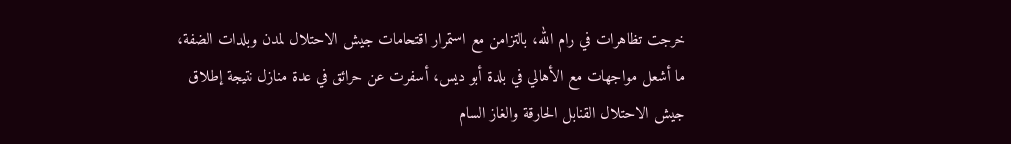خرجت تظاهرات في رام الله، بالتزامن مع استمرار اقتحامات جيش الاحتلال لمدن وبلدات الضفة، ما أشعل مواجهات مع الأهالي في بلدة أبو ديس، أسفرت عن حرائق في عدة منازل نتيجة إطلاق جيش الاحتلال القنابل الحارقة والغاز السام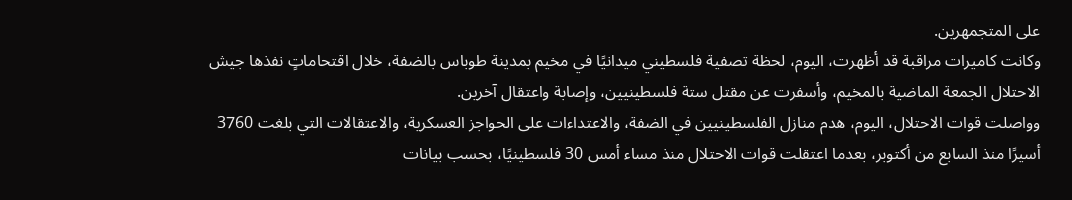على المتجمهرين.
وكانت كاميرات مراقبة قد أظهرت، اليوم، لحظة تصفية فلسطيني ميدانيًا في مخيم بمدينة طوباس بالضفة، خلال اقتحاماتٍ نفذها جيش الاحتلال الجمعة الماضية بالمخيم، وأسفرت عن مقتل ستة فلسطينيين، وإصابة واعتقال آخرين.
وواصلت قوات الاحتلال، اليوم، هدم منازل الفلسطينيين في الضفة، والاعتداءات على الحواجز العسكرية، والاعتقالات التي بلغت 3760 أسيرًا منذ السابع من أكتوبر، بعدما اعتقلت قوات الاحتلال منذ مساء أمس 30 فلسطينيًا، بحسب بيانات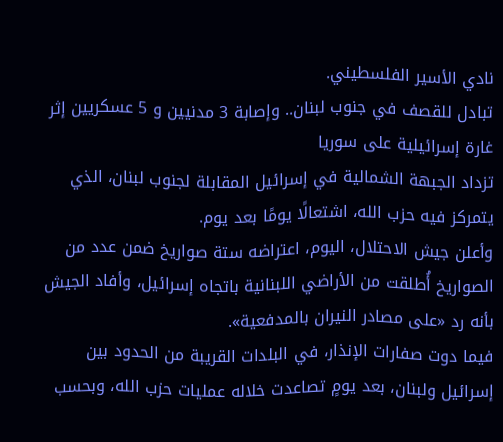نادي الأسير الفلسطيني.
تبادل للقصف في جنوب لبنان.. وإصابة 3 مدنيين و 5 عسكريين إثر غارة إسرائيلية على سوريا
تزداد الجبهة الشمالية في إسرائيل المقابلة لجنوب لبنان، الذي يتمركز فيه حزب الله، اشتعالًا يومًا بعد يوم.
وأعلن جيش الاحتلال، اليوم، اعتراضه ستة صواريخ ضمن عدد من الصواريخ أُطلقت من الأراضي اللبنانية باتجاه إسرائيل، وأفاد الجيش بأنه رد «على مصادر النيران بالمدفعية».
فيما دوت صفارات الإنذار، في البلدات القريبة من الحدود بين إسرائيل ولبنان، بعد يومٍ تصاعدت خلاله عمليات حزب الله، وبحسب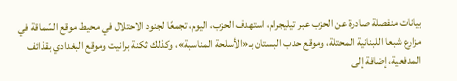بيانات منفصلة صادرة عن الحزب عبر تيليجرام، استهدف الحزب، اليوم، تجمعًا لجنود الاحتلال في محيط موقع السّماقة في مزارع شبعا اللبنانية المحتلة، وموقع حدب البستان بـ«الأسلحة المناسبة»، وكذلك ثكنة برانيت وموقع البغدادي بقذائف المدفعية، إضافة إلى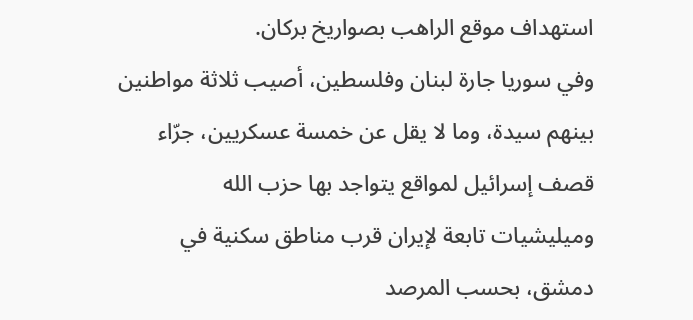استهداف موقع الراهب بصواريخ بركان.
وفي سوريا جارة لبنان وفلسطين، أصيب ثلاثة مواطنين بينهم سيدة، وما لا يقل عن خمسة عسكريين، جرّاء قصف إسرائيل لمواقع يتواجد بها حزب الله وميليشيات تابعة لإيران قرب مناطق سكنية في دمشق، بحسب المرصد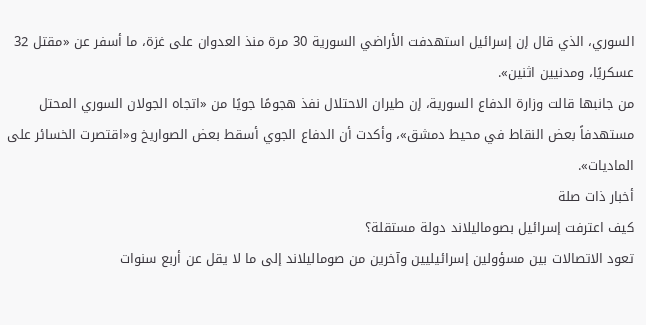السوري، الذي قال إن إسرائيل استهدفت الأراضي السورية 30 مرة منذ العدوان على غزة، ما أسفر عن «مقتل 32 عسكريًا، ومدنيين اثنين».
من جانبها قالت وزارة الدفاع السورية، إن طيران الاحتلال نفذ هجومًا جويًا من «اتجاه الجولان السوري المحتل مستهدفاً بعض النقاط في محيط دمشق»، وأكدت أن الدفاع الجوي أسقط بعض الصواريخ و«اقتصرت الخسائر على الماديات».
أخبار ذات صلة
كيف اعترفت إسرائيل بصوماليلاند دولة مستقلة؟
تعود الاتصالات بين مسؤولين إسرائيليين وآخرين من صوماليلاند إلى ما لا يقل عن أربع سنوات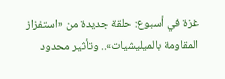غزة في أسبوع: حلقة جديدة من «استفزاز المقاومة بالميليشيات».. وتأثير محدود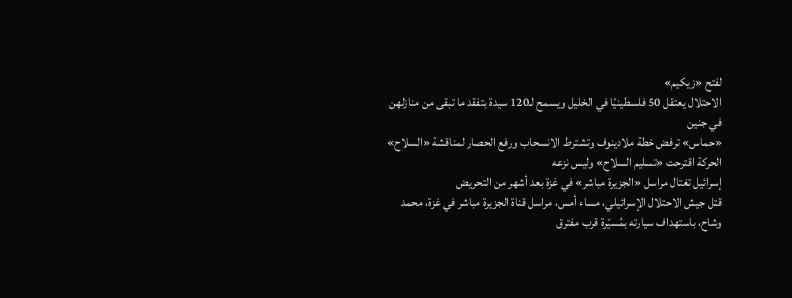لفتح «زيكيم»
الاحتلال يعتقل 50 فلسطينيًا في الخليل ويسمح لـ120 سيدة بتفقد ما تبقى من منازلهن في جنين
«حماس» ترفض خطة ملادينوف وتشترط الانسحاب ورفع الحصار لمناقشة «السلاح»
الحركة اقترحت «تسليم السلاح» وليس نزعه
إسرائيل تغتال مراسل «الجزيرة مباشر» في غزة بعد أشهر من التحريض
قتل جيش الاحتلال الإسرائيلي، مساء أمس، مراسل قناة الجزيرة مباشر في غزة، محمد وشاح، باستهداف سيارته بمُسيّرة قرب مفترق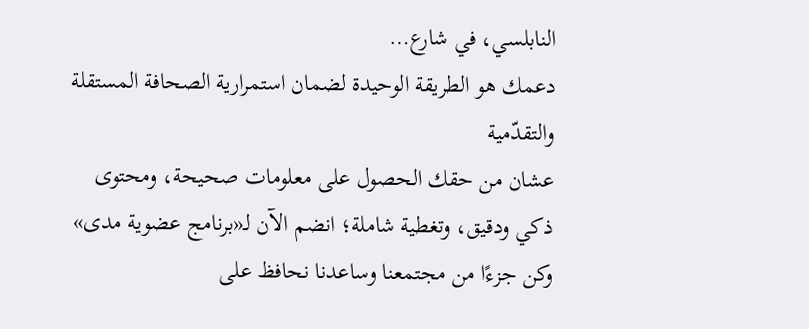النابلسي، في شارع…
دعمك هو الطريقة الوحيدة لضمان استمرارية الصحافة المستقلة والتقدّمية
عشان من حقك الحصول على معلومات صحيحة، ومحتوى ذكي ودقيق، وتغطية شاملة؛ انضم الآن لـ«برنامج عضوية مدى» وكن جزءًا من مجتمعنا وساعدنا نحافظ على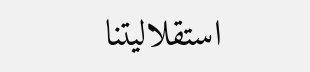استقلاليتنا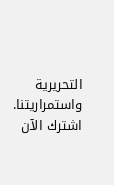التحريرية واستمراريتنا.
اشترك الآن